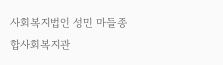사회복지법인 성민 마들종합사회복지관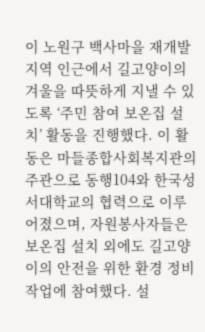이 노원구 백사마을 재개발 지역 인근에서 길고양이의 겨울을 따뜻하게 지낼 수 있도록 ‘주민 참여 보온집 설치’ 활동을 진행했다. 이 활동은 마들종합사회복지관의 주관으로 동행104와 한국성서대학교의 협력으로 이루어졌으며, 자원봉사자들은 보온집 설치 외에도 길고양이의 안전을 위한 환경 정비 작업에 참여했다. 설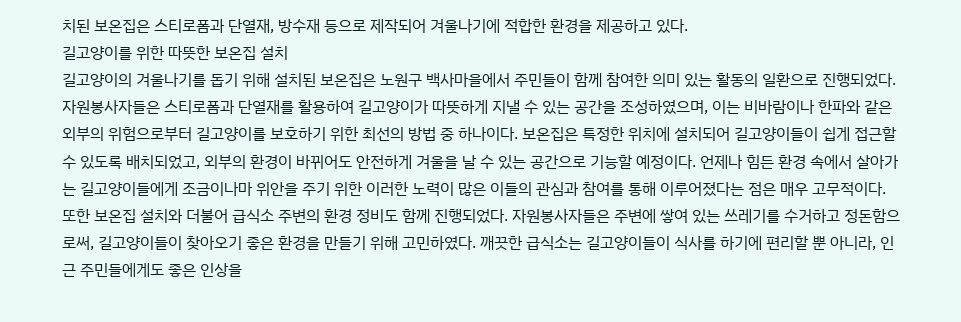치된 보온집은 스티로폼과 단열재, 방수재 등으로 제작되어 겨울나기에 적합한 환경을 제공하고 있다.
길고양이를 위한 따뜻한 보온집 설치
길고양이의 겨울나기를 돕기 위해 설치된 보온집은 노원구 백사마을에서 주민들이 함께 참여한 의미 있는 활동의 일환으로 진행되었다. 자원봉사자들은 스티로폼과 단열재를 활용하여 길고양이가 따뜻하게 지낼 수 있는 공간을 조성하였으며, 이는 비바람이나 한파와 같은 외부의 위험으로부터 길고양이를 보호하기 위한 최선의 방법 중 하나이다. 보온집은 특정한 위치에 설치되어 길고양이들이 쉽게 접근할 수 있도록 배치되었고, 외부의 환경이 바뀌어도 안전하게 겨울을 날 수 있는 공간으로 기능할 예정이다. 언제나 힘든 환경 속에서 살아가는 길고양이들에게 조금이나마 위안을 주기 위한 이러한 노력이 많은 이들의 관심과 참여를 통해 이루어졌다는 점은 매우 고무적이다. 또한 보온집 설치와 더불어 급식소 주변의 환경 정비도 함께 진행되었다. 자원봉사자들은 주변에 쌓여 있는 쓰레기를 수거하고 정돈함으로써, 길고양이들이 찾아오기 좋은 환경을 만들기 위해 고민하였다. 깨끗한 급식소는 길고양이들이 식사를 하기에 편리할 뿐 아니라, 인근 주민들에게도 좋은 인상을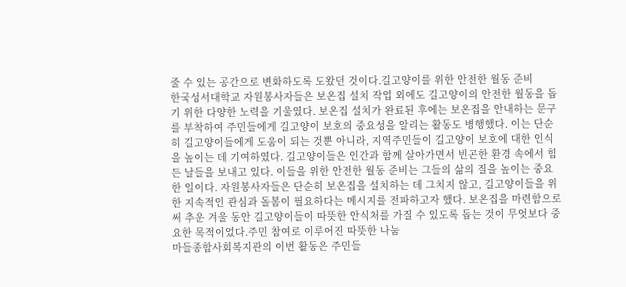줄 수 있는 공간으로 변화하도록 도왔던 것이다.길고양이를 위한 안전한 월동 준비
한국성서대학교 자원봉사자들은 보온집 설치 작업 외에도 길고양이의 안전한 월동을 돕기 위한 다양한 노력을 기울였다. 보온집 설치가 완료된 후에는 보온집을 안내하는 문구를 부착하여 주민들에게 길고양이 보호의 중요성을 알리는 활동도 병행했다. 이는 단순히 길고양이들에게 도움이 되는 것뿐 아니라, 지역주민들이 길고양이 보호에 대한 인식을 높이는 데 기여하였다. 길고양이들은 인간과 함께 살아가면서 빈곤한 환경 속에서 힘든 날들을 보내고 있다. 이들을 위한 안전한 월동 준비는 그들의 삶의 질을 높이는 중요한 일이다. 자원봉사자들은 단순히 보온집을 설치하는 데 그치지 않고, 길고양이들을 위한 지속적인 관심과 돌봄이 필요하다는 메시지를 전파하고자 했다. 보온집을 마련함으로써 추운 겨울 동안 길고양이들이 따뜻한 안식처를 가질 수 있도록 돕는 것이 무엇보다 중요한 목적이었다.주민 참여로 이루어진 따뜻한 나눔
마들종합사회복지관의 이번 활동은 주민들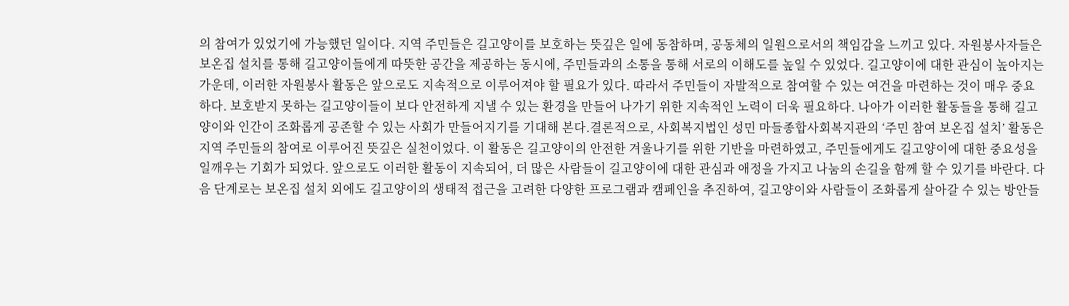의 참여가 있었기에 가능했던 일이다. 지역 주민들은 길고양이를 보호하는 뜻깊은 일에 동참하며, 공동체의 일원으로서의 책임감을 느끼고 있다. 자원봉사자들은 보온집 설치를 통해 길고양이들에게 따뜻한 공간을 제공하는 동시에, 주민들과의 소통을 통해 서로의 이해도를 높일 수 있었다. 길고양이에 대한 관심이 높아지는 가운데, 이러한 자원봉사 활동은 앞으로도 지속적으로 이루어져야 할 필요가 있다. 따라서 주민들이 자발적으로 참여할 수 있는 여건을 마련하는 것이 매우 중요하다. 보호받지 못하는 길고양이들이 보다 안전하게 지낼 수 있는 환경을 만들어 나가기 위한 지속적인 노력이 더욱 필요하다. 나아가 이러한 활동들을 통해 길고양이와 인간이 조화롭게 공존할 수 있는 사회가 만들어지기를 기대해 본다.결론적으로, 사회복지법인 성민 마들종합사회복지관의 ‘주민 참여 보온집 설치’ 활동은 지역 주민들의 참여로 이루어진 뜻깊은 실천이었다. 이 활동은 길고양이의 안전한 겨울나기를 위한 기반을 마련하였고, 주민들에게도 길고양이에 대한 중요성을 일깨우는 기회가 되었다. 앞으로도 이러한 활동이 지속되어, 더 많은 사람들이 길고양이에 대한 관심과 애정을 가지고 나눔의 손길을 함께 할 수 있기를 바란다. 다음 단계로는 보온집 설치 외에도 길고양이의 생태적 접근을 고려한 다양한 프로그램과 캠페인을 추진하여, 길고양이와 사람들이 조화롭게 살아갈 수 있는 방안들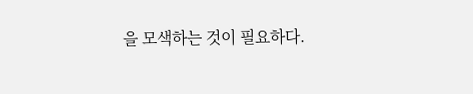을 모색하는 것이 필요하다.